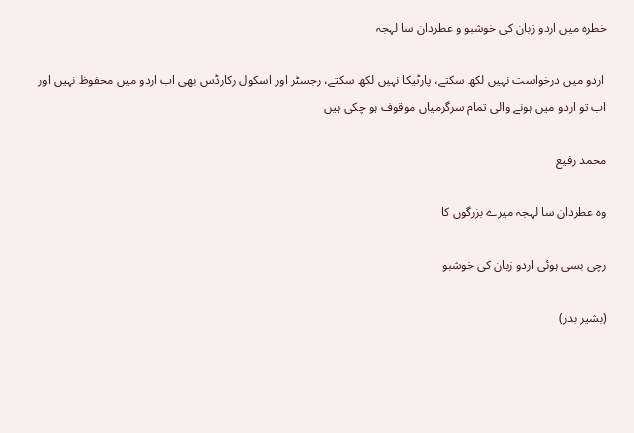خطرہ میں اردو زبان کی خوشبو و عطردان سا لہجہ

 اردو میں درخواست نہیں لکھ سکتے، پارٹیکا نہیں لکھ سکتے، رجسٹر اور اسکول رکارڈس بھی اب اردو میں محفوظ نہیں اور اب تو اردو میں ہونے والی تمام سرگرمیاں موقوف ہو چکی ہیں

محمد رفیع

وہ عطردان سا لہجہ میرے بزرگوں کا

رچی بسی ہوئی اردو زبان کی خوشبو

(بشیر بدر)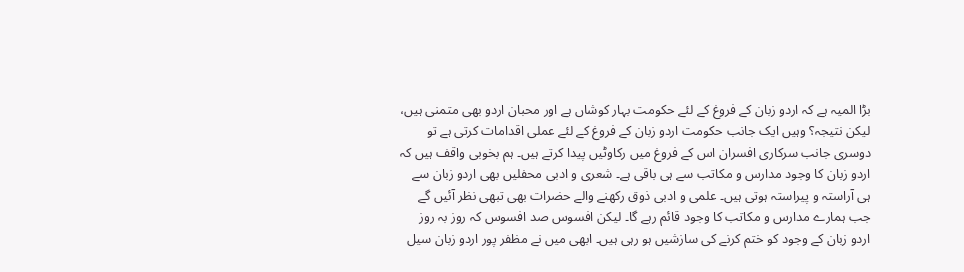بڑا المیہ ہے کہ اردو زبان کے فروغ کے لئے حکومت بہار کوشاں ہے اور محبان اردو بھی متمنی ہیں، لیکن نتیجہ؟ وہیں ایک جانب حکومت اردو زبان کے فروغ کے لئے عملی اقدامات کرتی ہے تو دوسری جانب سرکاری افسران اس کے فروغ میں رکاوٹیں پیدا کرتے ہیں۔ ہم بخوبی واقف ہیں کہ اردو زبان کا وجود مدارس و مکاتب سے ہی باقی ہے۔ شعری و ادبی محفلیں بھی اردو زبان سے ہی آراستہ و پیراستہ ہوتی ہیں۔ علمی و ادبی ذوق رکھنے والے حضرات بھی تبھی نظر آئیں گے جب ہمارے مدارس و مکاتب کا وجود قائم رہے گا۔‌ لیکن افسوس صد افسوس کہ روز بہ روز اردو زبان کے وجود کو ختم کرنے کی سازشیں ہو رہی ہیں۔ ابھی میں نے مظفر پور اردو زبان سیل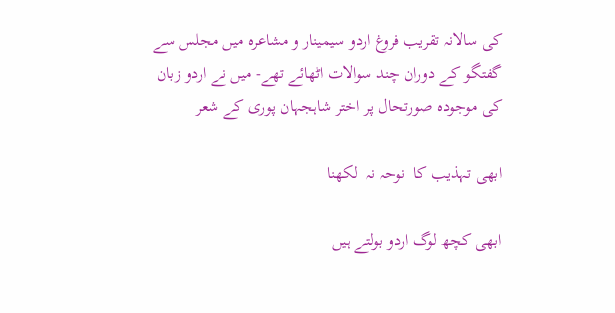کی سالانہ تقریب فروغ اردو سیمینار و مشاعرہ میں مجلس سے گفتگو کے دوران چند سوالات اٹھائے تھے- میں نے اردو زبان کی موجودہ صورتحال پر اختر شاہجہان پوری کے شعر

ابھی تہذیب کا  نوحہ نہ  لکھنا

ابھی کچھ لوگ اردو بولتے ہیں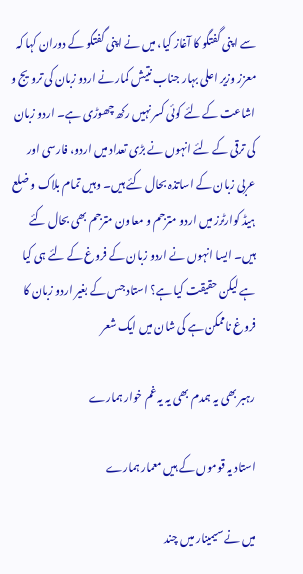سے اپنی گفتگو کا آغاز کیا، میں نے اپنی گفتگو کے دوران کہا کہ معزز وزیر اعلی بہار جناب نتیش کمار نے اردو زبان کی ترویج و اشاعت کے لئے کوئی کسر نہیں رکھ چھوڑی ہے۔ اردو زبان کی ترقی کے لئے انہوں نے بڑی تعداد میں اردو، فارسی اور عربی زبان کے اساتذہ بحال کئے ہیں۔ وہیں تمام بلاک و ضلع ہیڈ کوارٹرز میں اردو مترجم و معاون مترجم بھی بحال کئے ہیں۔ ایسا انہوں نے اردو زبان کے فروغ کے لئے ہی کیا ہے لیکن حقیقت کیا ہے؟ استاد جس کے بغیر اردو زبان کا فروغ ناممکن ہے کی شان میں ایک شعر

رہبر بھی یہ ہمدم بھی یہ یہ غم خوار ہمارے

استاد یہ قوموں کے ہیں معمار ہمارے

میں نے سیمینار میں چند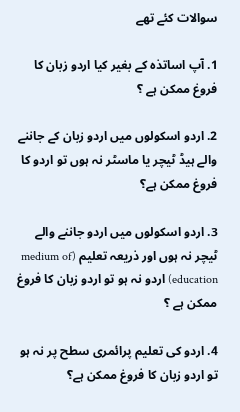سوالات کئے تھے

1. آپ اساتذہ کے بغیر کیا اردو زبان کا فروغ ممکن ہے ؟

2. اردو اسکولوں میں اردو زبان کے جاننے والے ہیڈ ٹیچر یا ماسٹر نہ ہوں تو اردو کا فروغ ممکن ہے؟

3. اردو اسکولوں میں اردو جاننے والے ٹیچر نہ ہوں اور ذریعہ تعلیم (medium of education) اردو نہ ہو تو اردو زبان کا فروغ ممکن ہے ؟

4. اردو کی تعلیم پرائمری سطح پر نہ ہو تو اردو زبان کا فروغ ممکن ہے؟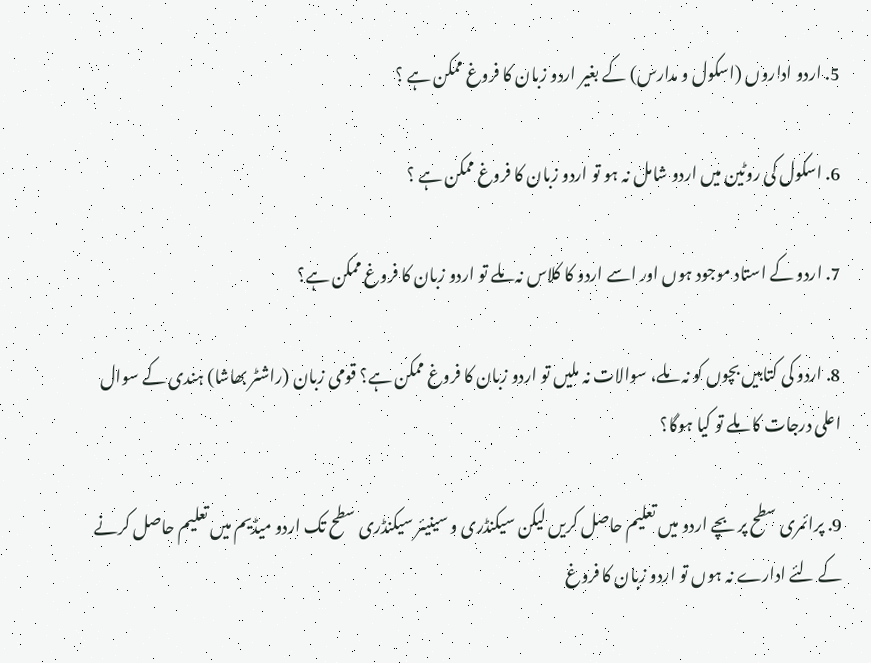5. اردو اداروں (اسکول و مدارس) کے بغیر اردو زبان کا فروغ ممکن ہے ؟

6. اسکول کی روٹین میں اردو شامل نہ ہو تو اردو زبان کا فروغ ممکن ہے ؟

7. اردو کے استاد موجود ہوں اور اسے اردو کا کلاس نہ ملے تو اردو زبان کا فروغ ممکن ہے؟

8. اردو کی کتابیں بچوں کو نہ ملے، سوالات نہ ملیں تو اردو زبان کا فروغ ممکن ہے؟ قومی زبان (راشٹر بھاشا) ہندی کے سوال اعلی درجات کا ملے تو کیا ہوگا؟

9. پرائمری سطح پر بچے اردو میں تعلیم حاصل کریں لیکن سیکنڈری و سینیئر سیکنڈری سطح تک اردو میڈیم میں تعلیم حاصل کرنے کے لئے ادارے نہ ہوں تو اردو زبان کا فروغ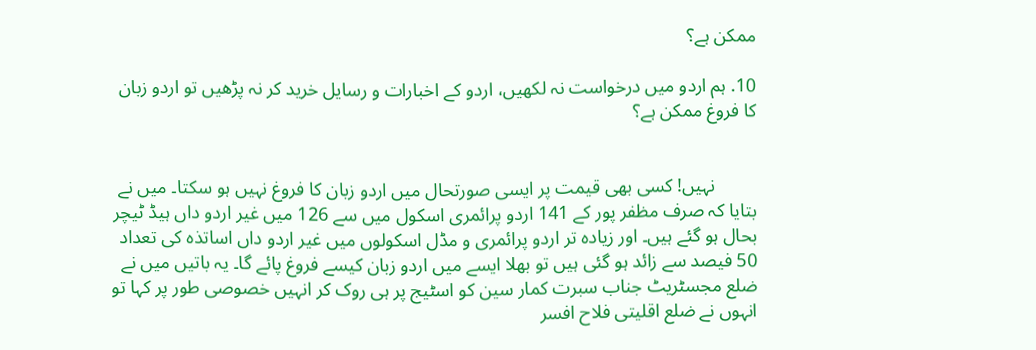ممکن ہے؟

10. ہم اردو میں درخواست نہ لکھیں، اردو کے اخبارات و رسایل خرید کر نہ پڑھیں تو اردو زبان کا فروغ ممکن ہے؟


         نہیں! کسی بھی قیمت پر ایسی صورتحال میں اردو زبان کا فروغ نہیں ہو سکتا۔ میں نے بتایا کہ صرف مظفر پور کے 141 اردو پرائمری اسکول میں سے 126 میں غیر اردو داں ہیڈ ٹیچر بحال ہو گئے ہیں۔ اور زیادہ تر اردو پرائمری و مڈل اسکولوں میں غیر اردو داں اساتذہ کی تعداد 50 فیصد سے زائد ہو گئی ہیں تو بھلا ایسے میں اردو زبان کیسے فروغ پائے گا۔ یہ باتیں میں نے ضلع مجسٹریٹ جناب سبرت کمار سین کو اسٹیج پر ہی روک کر انہیں خصوصی طور پر کہا تو انہوں نے ضلع اقلیتی فلاح افسر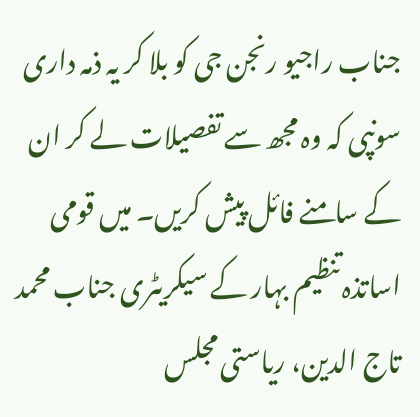جناب راجیو رنجن جی کو بلا کر یہ ذمہ داری سونپی کہ وہ مجھ سے تفصیلات لے کر ان کے سامنے فائل پیش کریں۔ میں قومی اساتذہ تنظیم بہار کے سیکریٹری جناب محمد تاج الدین، ریاستی مجلس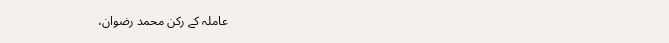عاملہ کے رکن محمد رضوان،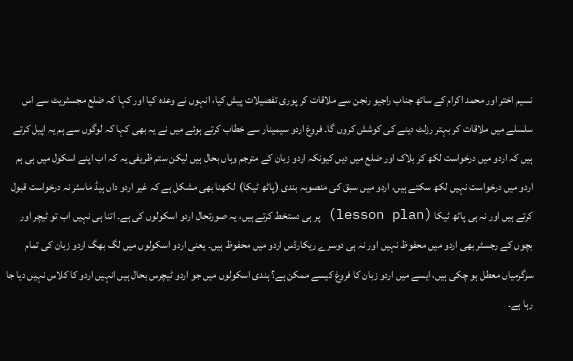نسیم اختر اور محمد اکرام کے ساتھ جناب راجیو رنجن سے ملاقات کر پوری تفصیلات پیش کیا، انہوں نے وعدہ کیا اور کہا کہ ضلع مجسٹریٹ سے اس سلسلے میں ملاقات کر بہتر رزلٹ دینے کی کوشش کروں گا۔ فروغ اردو سیمینار سے خطاب کرتے ہوئے میں نے یہ بھی کہا کہ لوگوں سے ہم یہ اپیل کرتے ہیں کہ اردو میں درخواست لکھ کر بلاک اور ضلع میں دیں کیونکہ اردو زبان کے مترجم وہاں بحال ہیں لیکن ستم ظریفی یہ کہ اب اپنے اسکول میں ہی ہم اردو میں درخواست نہیں لکھ سکتے ہیں، اردو میں سبق کی منصوبہ بندی (پاٹھ ٹیکا)  لکھنا بھی مشکل ہے کہ غیر اردو داں ہیڈ ماسٹر نہ درخواست قبول کرتے ہیں اور نہ ہی پاٹھ ٹیکا (lesson plan) پر ہی دستخط کرتے ہیں، یہ صورتحال اردو اسکولوں کی ہے۔ اتنا ہی نہیں اب تو ٹیچر اور بچوں کے رجسٹر بھی اردو میں محفوظ نہیں اور نہ ہی دوسرے ریکارڈس اردو میں محفوظ ہیں۔ یعنی اردو اسکولوں میں لگ بھگ اردو زبان کی تمام سرگرمیاں معطل ہو چکی ہیں، ایسے میں اردو زبان کا فروغ کیسے ممکن ہے؟ ہندی اسکولوں میں جو اردو ٹیچرس بحال ہیں انہیں اردو کا کلاس نہیں دیا جا رہا ہے۔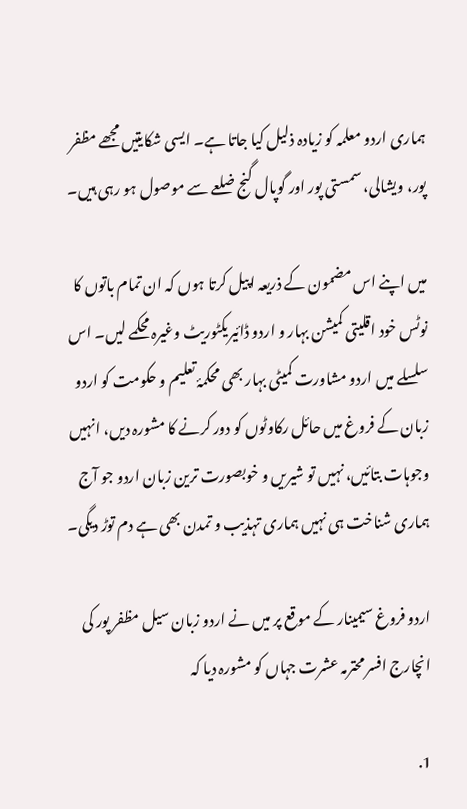ہماری اردو معلمہ کو زیادہ ذلیل کیا جاتا ہے۔ ایسی شکایتیں مجھے مظفر پور، ویشالی، سمستی پور اور گوپال گنج ضلعے سے موصول ہو رہی ہیں۔

میں اپنے اس مضمون کے ذریعہ اپیل کرتا ہوں کہ ان تمام باتوں کا نوٹس خود اقلیتی کمیشن بہار و اردو ڈائیریکٹوریٹ وغیرہ محکمے لیں۔ اس سلسلے میں اردو مشاورت کمیٹی بہار بھی محکمۂ تعلیم و حکومت کو اردو زبان کے فروغ میں حائل رکاوٹوں کو دور کرنے کا مشورہ دیں، انہیں وجوہات بتائیں، نہیں تو شیریں و خوبصورت ترین زبان اردو جو آج ہماری شناخت ہی نہیں ہماری تہذیب و تمدن بھی ہے دم توڑ دیگی۔

اردو فروغ سیمینار کے موقع پر میں نے اردو زبان سیل مظفر پور کی انچارج افسر محترمہ عشرت جہاں کو مشورہ دیا کہ

1.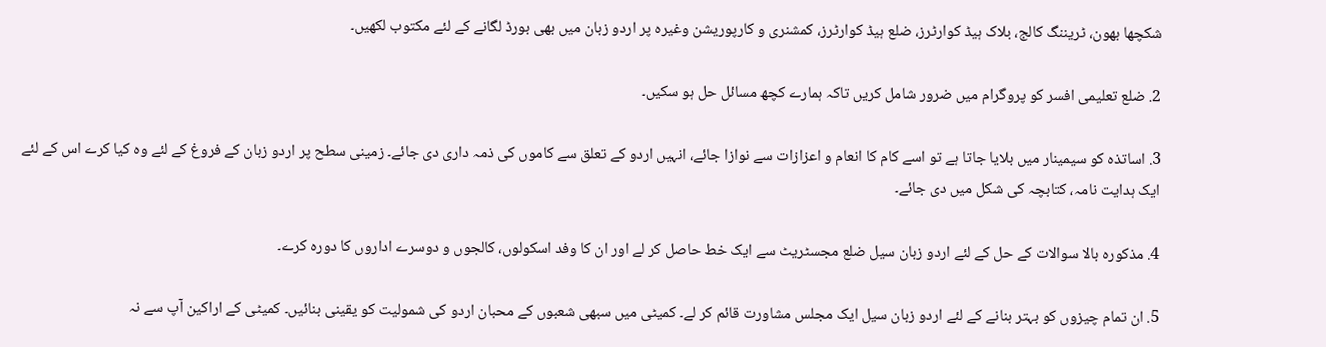شکچھا بھون، ٹریننگ کالج، بلاک ہیڈ کوارٹرز، ضلع ہیڈ کوارٹرز، کمشنری و کارپوریشن وغیرہ پر اردو زبان میں بھی بورڈ لگانے کے لئے مکتوب لکھیں۔

2. ضلع تعلیمی افسر کو پروگرام میں ضرور شامل کریں تاکہ ہمارے کچھ مسائل حل ہو سکیں۔

3. اساتذہ کو سیمینار میں بلایا جاتا ہے تو اسے کام کا انعام و اعزازات سے نوازا جائے، انہیں اردو کے تعلق سے کاموں کی ذمہ داری دی جائے۔ زمینی سطح پر اردو زبان کے فروغ کے لئے وہ کیا کرے اس کے لئے ایک ہدایت نامہ، کتابچہ کی شکل میں دی جائے۔

4. مذکورہ بالا سوالات کے حل کے لئے اردو زبان سیل ضلع مجسٹریٹ سے ایک خط حاصل کر لے اور ان کا وفد اسکولوں، کالجوں و دوسرے اداروں کا دورہ کرے۔

5. ان تمام چیزوں کو بہتر بنانے کے لئے اردو زبان سیل ایک مجلس مشاورت قائم کر لے۔ کمیٹی میں سبھی شعبوں کے محبان اردو کی شمولیت کو یقینی بنائیں۔ کمیٹی کے اراکین آپ سے نہ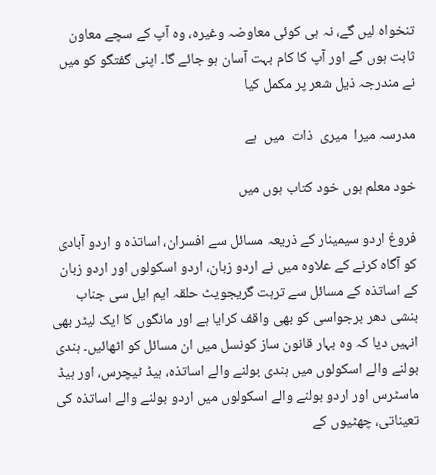تنخواہ لیں گے، نہ ہی کوئی معاوضہ وغیرہ، وہ آپ کے سچے معاون ثابت ہوں گے اور آپ کا کام بہت آسان ہو جائے گا۔ اپنی گفتگو کو میں نے مندرجہ ذیل شعر پر مکمل کیا

مدرسہ میرا  میری  ذات  میں  ہے

خود معلم ہوں خود کتاب ہوں میں

فروغ اردو سیمینار کے ذریعہ مسائل سے افسران، اساتذہ و اردو آبادی کو آگاہ کرنے کے علاوہ میں نے اردو زبان، اردو اسکولوں اور اردو زبان کے اساتذہ کے مسائل سے ترہت گریجویٹ حلقہ ایم ایل سی جناب بنشی دھر برجواسی کو بھی واقف کرایا ہے اور مانگوں کا ایک لیٹر بھی انہیں دیا کہ وہ بہار قانون ساز کونسل میں ان مسائل کو اٹھائیں۔ ہندی بولنے والے اسکولوں میں ہندی بولنے والے اساتذہ، ہیڈ ٹیچرس، اور ہیڈ ماسٹرس اور اردو بولنے والے اسکولوں میں اردو بولنے والے اساتذہ کی تعیناتی، چھٹیوں کے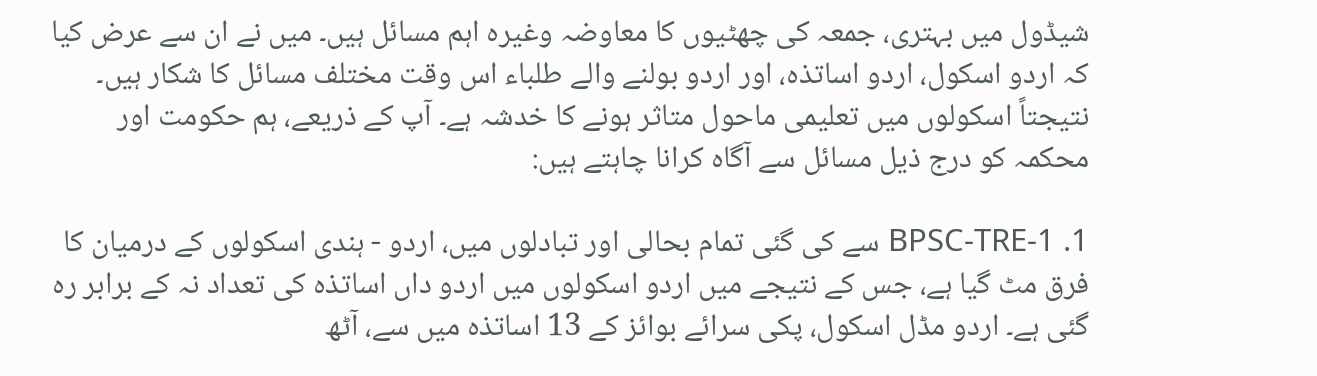شیڈول میں بہتری، جمعہ کی چھٹیوں کا معاوضہ وغیرہ اہم مسائل ہیں۔ میں نے ان سے عرض کیا کہ اردو اسکول، اردو اساتذہ، اور اردو بولنے والے طلباء اس وقت مختلف مسائل کا شکار ہیں۔ نتیجتاً اسکولوں میں تعلیمی ماحول متاثر ہونے کا خدشہ ہے۔ آپ کے ذریعے، ہم حکومت اور محکمہ کو درج ذیل مسائل سے آگاہ کرانا چاہتے ہیں:

1. BPSC-TRE-1 سے کی گئی تمام بحالی اور تبادلوں میں، اردو - ہندی اسکولوں کے درمیان کا فرق مٹ گیا ہے، جس کے نتیجے میں اردو اسکولوں میں اردو داں اساتذہ کی تعداد نہ کے برابر رہ گئی ہے۔ اردو مڈل اسکول، پکی سرائے بوائز کے 13 اساتذہ میں سے، آٹھ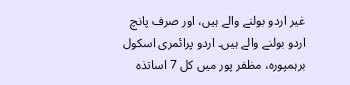غیر اردو بولنے والے ہیں، اور صرف پانچ اردو بولنے والے ہیں۔ اردو پرائمری اسکول برہمپورہ، مظفر پور میں کل 7 اساتذہ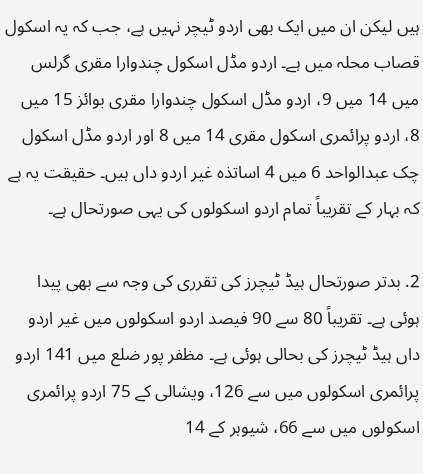ہیں لیکن ان میں ایک بھی اردو ٹیچر نہیں ہے، جب کہ یہ اسکول قصاب محلہ میں ہے۔ اردو مڈل اسکول چندوارا مقری گرلس میں 14 میں 9، اردو مڈل اسکول چندوارا مقری بوائز 15 میں 8، اردو پرائمری اسکول مقری 14 میں 8 اور اردو مڈل اسکول چک عبدالواحد 6 میں 4 اساتذہ غیر اردو داں ہیں۔ حقیقت یہ ہے کہ بہار کے تقریباً تمام اردو اسکولوں کی یہی صورتحال ہے۔

2. بدتر صورتحال ہیڈ ٹیچرز کی تقرری کی وجہ سے بھی پیدا ہوئی ہے۔ تقریباً 80 سے 90 فیصد اردو اسکولوں میں غیر اردو داں ہیڈ ٹیچرز کی بحالی ہوئی ہے۔ مظفر پور ضلع میں 141 اردو پرائمری اسکولوں میں سے 126، ویشالی کے 75 اردو پرائمری اسکولوں میں سے 66، شیوہر کے 14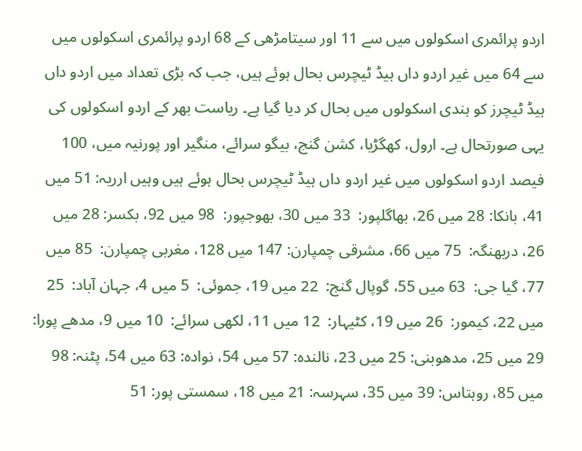اردو پرائمری اسکولوں میں سے 11 اور سیتامڑھی کے 68 اردو پرائمری اسکولوں میں سے 64 میں غیر اردو داں ہیڈ ٹیچرس بحال ہوئے ہیں، جب کہ بڑی تعداد میں اردو داں ہیڈ ٹیچرز کو ہندی اسکولوں میں بحال کر دیا گیا ہے۔ ریاست بھر کے اردو اسکولوں کی یہی صورتحال ہے۔ ارول، کھگڑیا، کشن گنج، بیگو سرائے، منگیر اور پورنیہ میں، 100 فیصد اردو اسکولوں میں غیر اردو داں ہیڈ ٹیچرس بحال ہوئے ہیں وہیں ارریہ: 51 میں 41، بانکا: 28 میں 26، بھاگلپور:  33 میں 30، بھوجپور:  98 میں 92، بکسر: 28 میں 26، دربھنگہ:  75 میں 66، مشرقی چمپارن: 147 میں 128، مغربی چمپارن:  85 میں 77، گیا جی:  63 میں 55، گوپال گنج:  22 میں 19، جموئی:  5 میں 4، جہان آباد:  25 میں 22، کیمور:  26 میں 19، کٹیہار:  12 میں 11، لکھی سرائے:  10 میں 9، مدھے پورا:  29 میں 25، مدھوبنی: 25 میں 23، نالندہ: 57 میں 54، نوادہ: 63 میں 54، پٹنہ: 98 میں 85، روہتاس: 39 میں 35، سہرسہ: 21 میں 18، سمستی پور: 51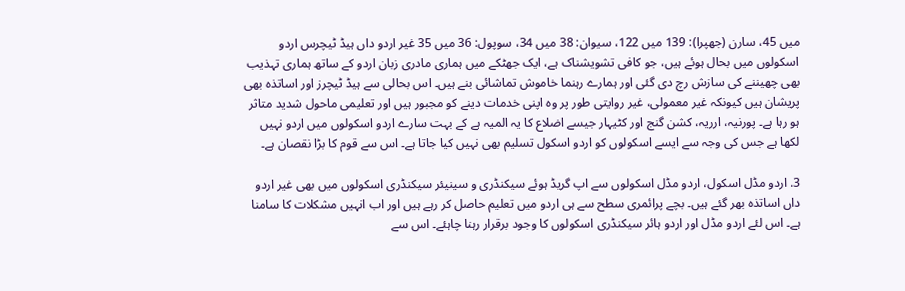میں 45، سارن (جھپرا): 139 میں 122، سیوان: 38 میں 34، سوپول: 36 میں 35 غیر اردو داں ہیڈ ٹیچرس اردو اسکولوں میں بحال ہوئے ہیں، جو کافی تشویشناک ہے، ایک جھٹکے میں ہماری مادری زبان اردو کے ساتھ ہماری تہذیب بھی چھیننے کی سازش رچ دی گئی اور ہمارے رہنما خاموش تماشائی بنے ہیں۔ اس بحالی سے ہیڈ ٹیچرز اور اساتذہ بھی پریشان ہیں کیونکہ غیر معمولی، غیر روایتی طور پر وہ اپنی خدمات دینے کو مجبور ہیں اور تعلیمی ماحول شدید متاثر ہو رہا ہے۔ پورنیہ، ارریہ، کشن گنج اور کٹیہار جیسے اضلاع کا یہ المیہ ہے کے بہت سارے اردو اسکولوں میں اردو نہیں لکھا ہے جس کی وجہ سے ایسے اسکولوں کو اردو اسکول تسلیم بھی نہیں کیا جاتا ہے۔ اس سے قوم کا بڑا نقصان ہے۔

3. اردو مڈل اسکول، اردو مڈل اسکولوں سے اپ گریڈ ہوئے سیکنڈری و سینیئر سیکنڈری اسکولوں میں بھی غیر اردو داں اساتذہ بھر گئے ہیں۔ بچے پرائمری سطح سے ہی اردو میں تعلیم حاصل کر رہے ہیں اور اب انہیں مشکلات کا سامنا ہے۔ اس لئے اردو مڈل اور اردو ہائر سیکنڈری اسکولوں کا وجود برقرار رہنا چاہئے۔ اس سے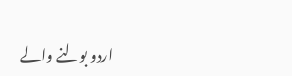اردو بولنے والے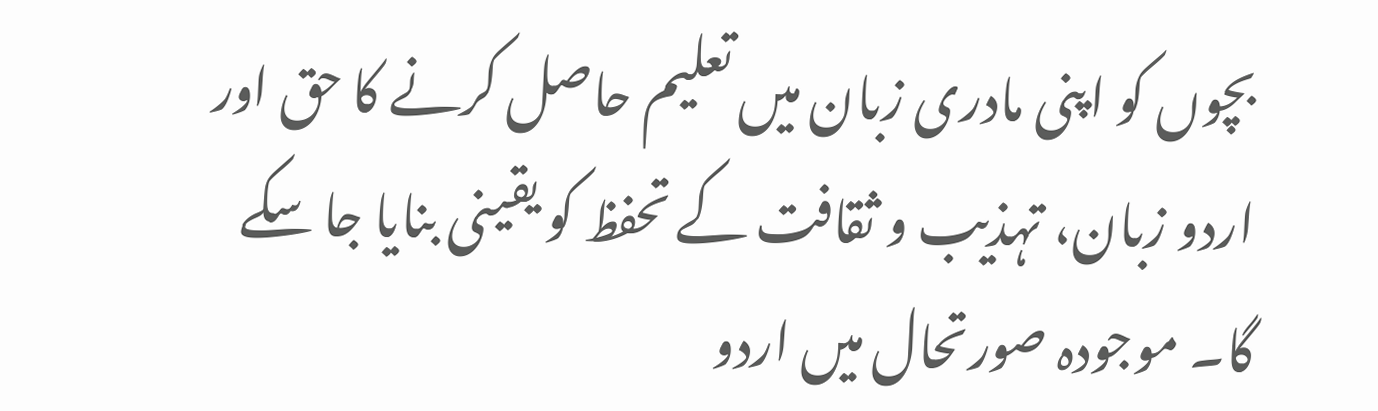بچوں کو اپنی مادری زبان میں تعلیم حاصل کرنے کا حق اور اردو زبان، تہذیب و ثقافت کے تحفظ کو یقینی بنایا جا سکے گا۔ موجودہ صورتحال میں اردو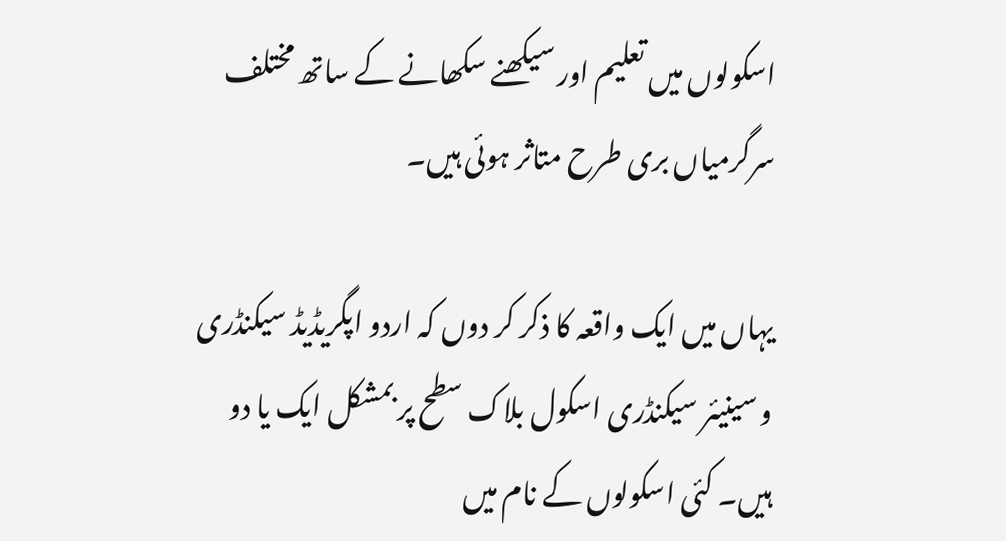اسکولوں میں تعلیم اور سیکھنے سکھانے کے ساتھ مختلف سرگرمیاں بری طرح متاثر ہوئی ہیں۔

یہاں میں ایک واقعہ کا ذکر کر دوں کہ اردو اپگریڈیڈ سیکنڈری و سینیئر سیکنڈری اسکول بلاک سطح پر بمشکل ایک یا دو ہیں۔ کئی اسکولوں کے نام میں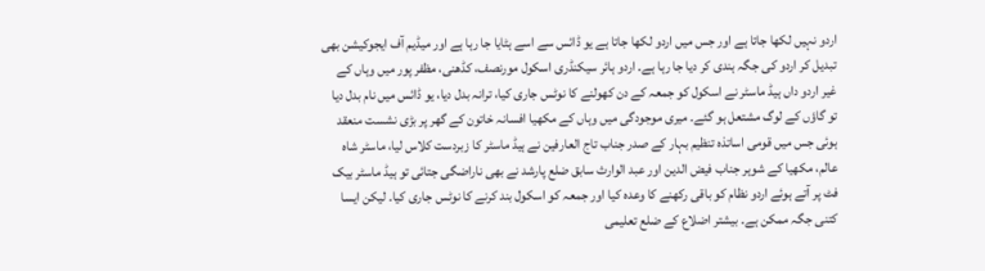اردو نہیں لکھا جاتا ہے اور جس میں اردو لکھا جاتا ہے یو ڈائس سے اسے ہٹایا جا رہا ہے اور میڈیم آف ایجوکیشن بھی تبدیل کر اردو کی جگہ ہندی کر دیا جا رہا ہے۔ اردو ہائر سیکنڈری اسکول مورنصف، کڈھنی، مظفر پور میں وہاں کے غیر اردو داں ہیڈ ماسٹر نے اسکول کو جمعہ کے دن کھولنے کا نوٹس جاری کیا، ترانہ بدل دیا، یو ڈائس میں نام بدل دیا تو گاؤں کے لوگ مشتعل ہو گئے۔ میری موجودگی میں وہاں کے مکھیا افسانہ خاتون کے گھر پر بڑی نشست منعقد ہوئی جس میں قومی اساتذہ تنظیم بہار کے صدر جناب تاج العارفین نے ہیڈ ماسٹر کا زبردست کلاس لیا، ماسٹر شاہ عالم، مکھیا کے شوہر جناب فیض الدین اور عبد الوارث سابق ضلع پارشد نے بھی ناراضگی جتائی تو ہیڈ ماسٹر بیک فٹ پر آتے ہوئے اردو نظام کو باقی رکھنے کا وعدہ کیا اور جمعہ کو اسکول بند کرنے کا نوٹس جاری کیا۔ لیکن ایسا کتنی جگہ ممکن ہے۔ بیشتر اضلاع کے ضلع تعلیمی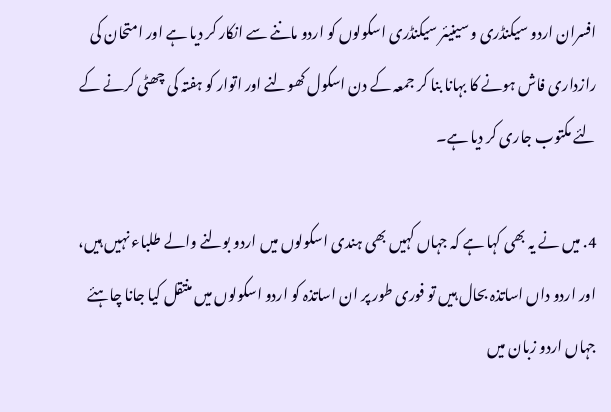افسران اردو سیکنڈری و سینیئر سیکنڈری اسکولوں کو اردو ماننے سے انکار کر دیا ہے اور امتحان کی رازداری فاش ہونے کا بہانا بنا کر جمعہ کے دن اسکول کھولنے اور اتوار کو ہفتہ کی چھٹی کرنے کے لئے مکتوب جاری کر دیا ہے۔

4. میں نے یہ بھی کہا ہے کہ جہاں کہیں بھی ہندی اسکولوں میں اردو بولنے والے طلباء نہیں ہیں، اور اردو داں اساتذہ بحال ہیں تو فوری طور پر ان اساتذہ کو اردو اسکولوں میں منتقل کیا جانا چاہئے جہاں اردو زبان میں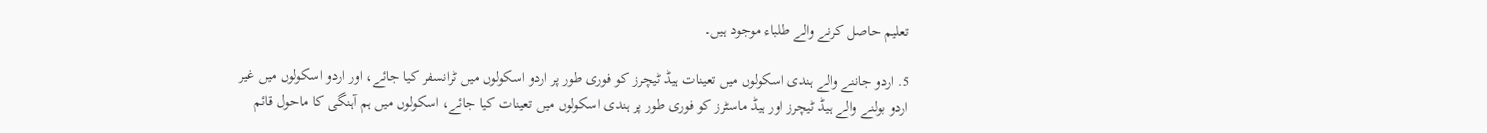تعلیم حاصل کرنے والے طلباء موجود ہیں۔

5. اردو جاننے والے ہندی اسکولوں میں تعینات ہیڈ ٹیچرز کو فوری طور پر اردو اسکولوں میں ٹرانسفر کیا جائے، اور اردو اسکولوں میں غیر اردو بولنے والے ہیڈ ٹیچرز اور ہیڈ ماسٹرز کو فوری طور پر ہندی اسکولوں میں تعینات کیا جائے، اسکولوں میں ہم آہنگی کا ماحول قائم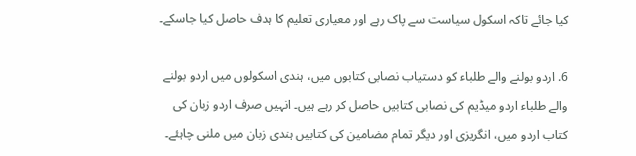کیا جائے تاکہ اسکول سیاست سے پاک رہے اور معیاری تعلیم کا ہدف حاصل کیا جاسکے۔

6. اردو بولنے والے طلباء کو دستیاب نصابی کتابوں میں، ہندی اسکولوں میں اردو بولنے والے طلباء اردو میڈیم کی نصابی کتابیں حاصل کر رہے ہیں۔ انہیں صرف اردو زبان کی کتاب اردو میں، انگریزی اور دیگر تمام مضامین کی کتابیں ہندی زبان میں ملنی چاہئے۔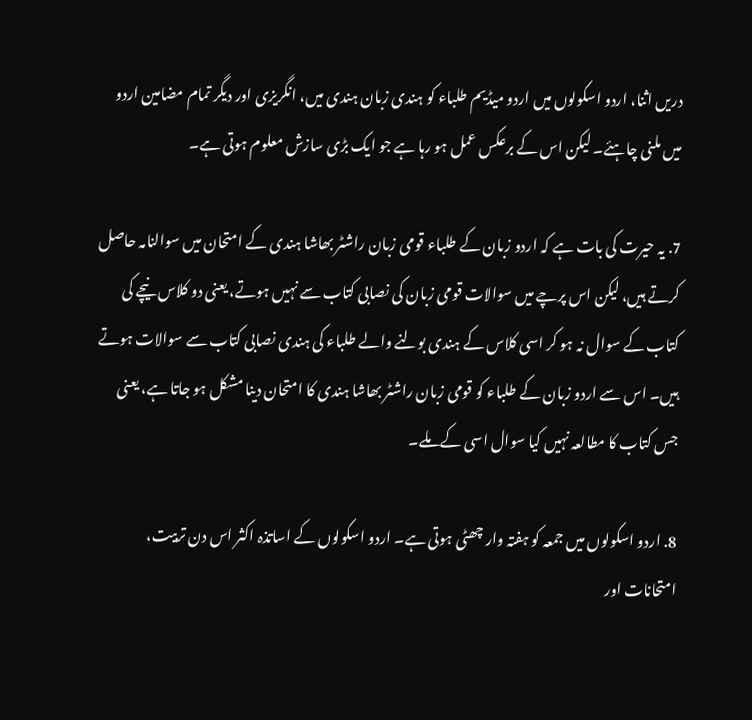دریں اثنا، اردو اسکولوں میں اردو میڈیم طلباء کو ہندی زبان ہندی میں، انگریزی اور دیگر تمام مضامین اردو میں ملنی چاہئے۔ لیکن اس کے برعکس عمل ہو رہا ہے جو ایک بڑی سازش معلوم ہوتی ہے۔

7. یہ حیرت کی بات ہے کہ اردو زبان کے طلباء قومی زبان راشٹر بھاشا ہندی کے امتحان میں سوالنامہ حاصل کرتے ہیں، لیکن اس پرچے میں سوالات قومی زبان کی نصابی کتاب سے نہیں ہوتے، یعنی دو کلاس نیچے کی کتاب کے سوال نہ ہو کر اسی کلاس کے ہندی بولنے والے طلباء کی ہندی نصابی کتاب سے سوالات ہوتے ہیں۔ اس سے اردو زبان کے طلباء کو قومی زبان راشٹر بھاشا ہندی کا امتحان دینا مشکل ہو جاتا ہے، یعنی جس کتاب کا مطالعہ نہیں کیا سوال اسی کے ملے۔

8. اردو اسکولوں میں جمعہ کو ہفتہ وار چھٹی ہوتی ہے۔ اردو اسکولوں کے اساتذہ اکثر اس دن تربیت، امتحانات اور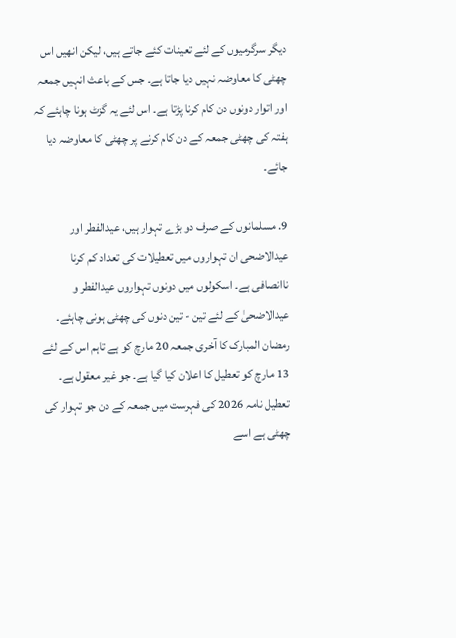دیگر سرگرمیوں کے لئے تعینات کئے جاتے ہیں، لیکن انھیں اس چھٹی کا معاوضہ نہیں دیا جاتا ہے۔ جس کے باعث انہیں جمعہ اور اتوار دونوں دن کام کرنا پڑتا ہے۔ اس لئے یہ گزٹ ہونا چاہئے کہ ہفتہ کی چھٹی جمعہ کے دن کام کرنے پر چھٹی کا معاوضہ دیا جائے۔

9. مسلمانوں کے صرف دو بڑے تہوار ہیں، عیدالفطر اور عیدالاضحی ان تہواروں میں تعطیلات کی تعداد کم کرنا ناانصافی ہے۔ اسکولوں میں دونوں تہواروں عیدالفطر و عیدالاضحیٰ کے لئے تین - تین دنوں کی چھٹی ہونی چاہئے۔ رمضان المبارک کا آخری جمعہ 20 مارچ کو ہے تاہم اس کے لئے 13 مارچ کو تعطیل کا اعلان کیا گیا ہے۔ جو غیر معقول ہے۔ تعطیل نامہ 2026 کی فہرست میں جمعہ کے دن جو تہوار کی چھٹی ہے اسے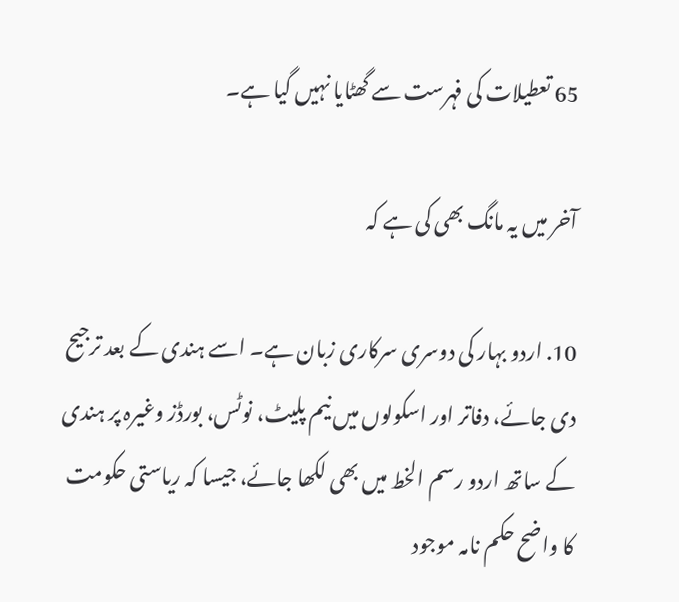65 تعطیلات کی فہرست سے گھٹایا نہیں گیا ہے۔

آخر میں یہ مانگ بھی کی ہے کہ

10. اردو بہار کی دوسری سرکاری زبان ہے۔ اسے ہندی کے بعد ترجیح دی جائے، دفاتر اور اسکولوں میں نیم پلیٹ، نوٹس، بورڈز وغیرہ پر ہندی کے ساتھ اردو رسم الخط میں بھی لکھا جائے، جیسا کہ ریاستی حکومت کا واضح حکم نامہ موجود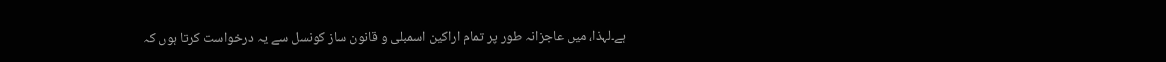ہے۔لہذا، میں عاجزانہ طور پر تمام اراکین اسمبلی و قانون ساز کونسل سے یہ درخواست کرتا ہوں کہ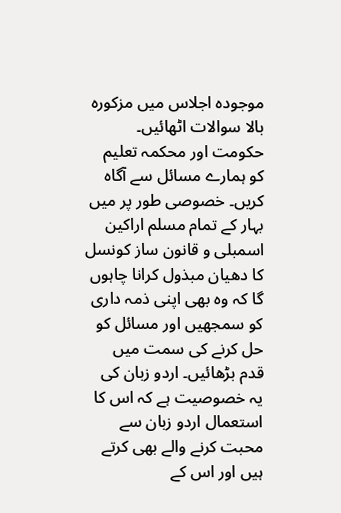موجودہ اجلاس میں مزکورہ بالا سوالات اٹھائیں۔ حکومت اور محکمہ تعلیم کو ہمارے مسائل سے آگاہ کریں۔ خصوصی طور پر میں بہار کے تمام مسلم اراکین اسمبلی و قانون ساز کونسل کا دھیان مبذول کرانا چاہوں گا کہ وہ بھی اپنی ذمہ داری کو سمجھیں اور مسائل کو حل کرنے کی سمت میں قدم بڑھائیں۔ اردو زبان کی یہ خصوصیت ہے کہ اس کا استعمال اردو زبان سے محبت کرنے والے بھی کرتے ہیں اور اس کے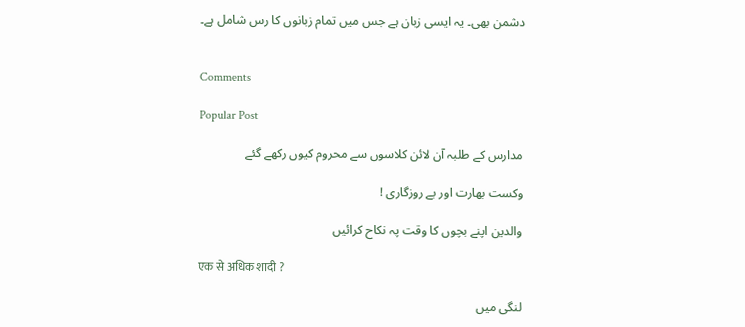دشمن بھی۔ یہ ایسی زبان ہے جس میں تمام زبانوں کا رس شامل ہے۔


Comments

Popular Post

مدارس کے طلبہ آن لائن کلاسوں سے محروم کیوں رکھے گئے

وکست بھارت اور بے روزگاری !

والدین اپنے بچوں کا وقت پہ نکاح کرائیں

एक स‌े अधिक शादी ?

لنگی میں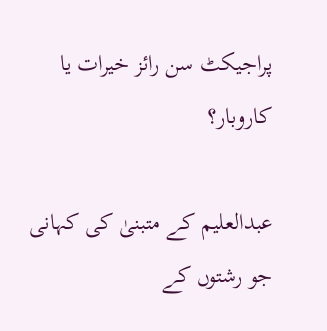پراجیکٹ سن رائز خیرات یا کاروبار؟

عبدالعلیم کے متبنیٰ کی کہانی جو رشتوں کے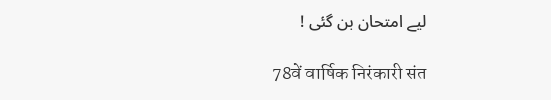لیے امتحان بن گئی !

78वें वार्षिक निरंकारी संत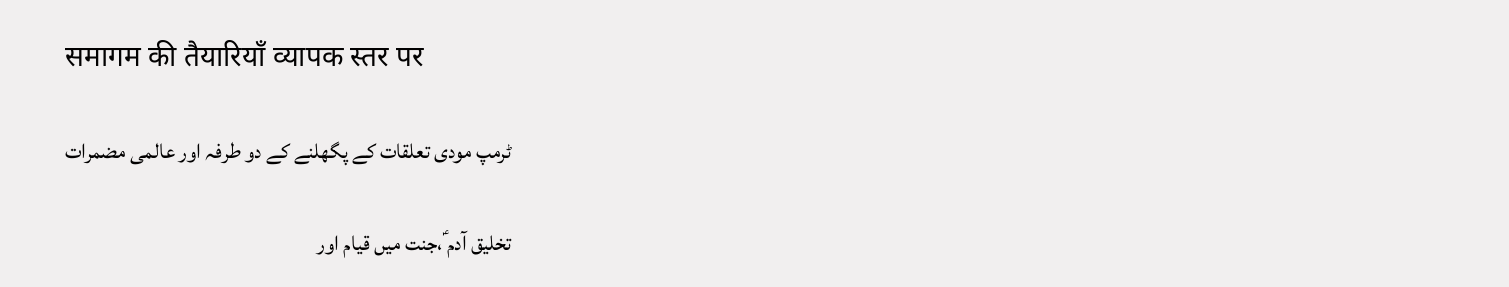समागम की तैयारियाँ व्यापक स्तर पर

ٹرمپ مودی تعلقات کے پگھلنے کے دو طرفہ اور عالمی مضمرات

تخلیق آدم ؑ،جنت میں قیام اور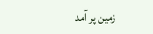زمین پر آمد